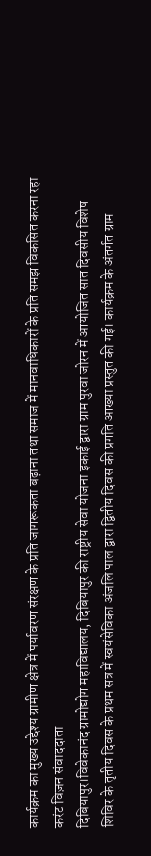कार्यक्रम का मुख्य उद्देश्य ग्रामीण क्षेत्र में पर्यावरण संरक्षण के प्रति जागरूकता बढ़ाना तथा समाज में मानवाधिकारों के प्रति समझ विकसित करना रहा
करंट विज़न संवाददाता
दिबियापुर।विवेकानंद ग्रामोद्योग महाविद्यालय, दिबियापुर की राष्ट्रीय सेवा योजना इकाई द्वारा ग्राम पुरवा जोरन में आयोजित सात दिवसीय विशेष शिविर के तृतीय दिवस के प्रथम सत्र में स्वयंसेविका अंजलि पाल द्वारा द्वितीय दिवस की प्रगति आख्या प्रस्तुत की गई। कार्यक्रम के अंतर्गत ग्राम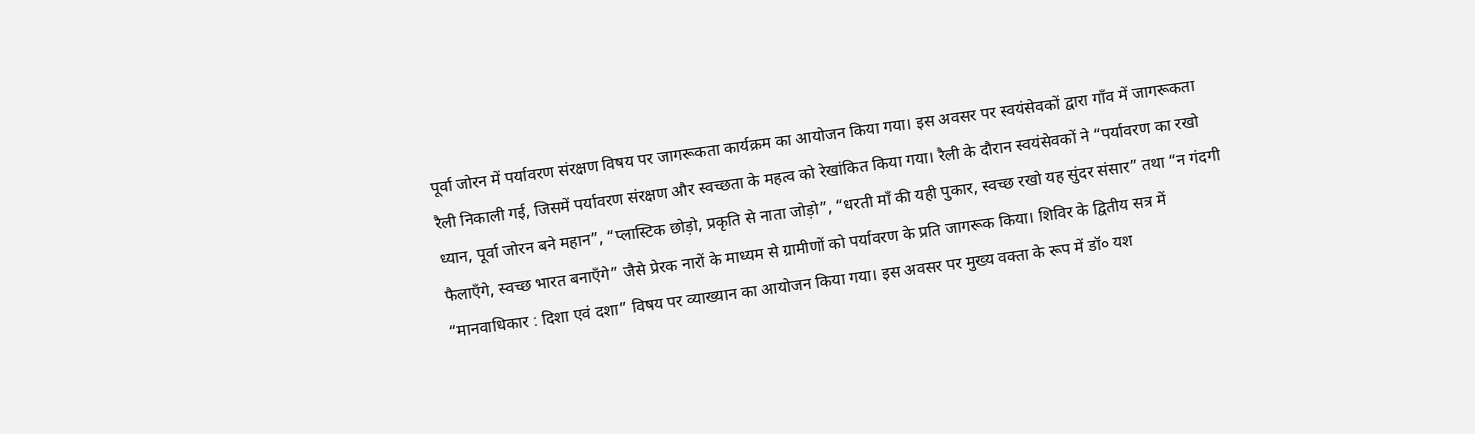पूर्वा जोरन में पर्यावरण संरक्षण विषय पर जागरूकता कार्यक्रम का आयोजन किया गया। इस अवसर पर स्वयंसेवकों द्वारा गाँव में जागरूकता रैली निकाली गई, जिसमें पर्यावरण संरक्षण और स्वच्छता के महत्व को रेखांकित किया गया। रैली के दौरान स्वयंसेवकों ने “पर्यावरण का रखो ध्यान, पूर्वा जोरन बने महान”, “प्लास्टिक छोड़ो, प्रकृति से नाता जोड़ो”, “धरती माँ की यही पुकार, स्वच्छ रखो यह सुंदर संसार” तथा “न गंदगी फैलाएँगे, स्वच्छ भारत बनाएँगे” जैसे प्रेरक नारों के माध्यम से ग्रामीणों को पर्यावरण के प्रति जागरूक किया। शिविर के द्वितीय सत्र में “मानवाधिकार : दिशा एवं दशा” विषय पर व्याख्यान का आयोजन किया गया। इस अवसर पर मुख्य वक्ता के रूप में डॉ० यश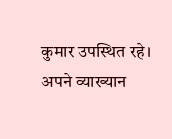कुमार उपस्थित रहे। अपने व्याख्यान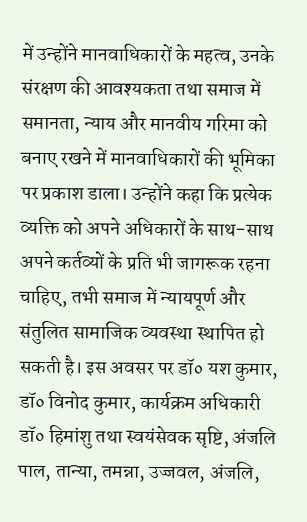में उन्होंने मानवाधिकारों के महत्व, उनके संरक्षण की आवश्यकता तथा समाज में समानता, न्याय और मानवीय गरिमा को बनाए रखने में मानवाधिकारों की भूमिका पर प्रकाश डाला। उन्होंने कहा कि प्रत्येक व्यक्ति को अपने अधिकारों के साथ-साथ अपने कर्तव्यों के प्रति भी जागरूक रहना चाहिए, तभी समाज में न्यायपूर्ण और संतुलित सामाजिक व्यवस्था स्थापित हो सकती है। इस अवसर पर डॉ० यश कुमार, डॉ० विनोद कुमार, कार्यक्रम अधिकारी डॉ० हिमांशु तथा स्वयंसेवक सृष्टि, अंजलि पाल, तान्या, तमन्ना, उज्जवल, अंजलि,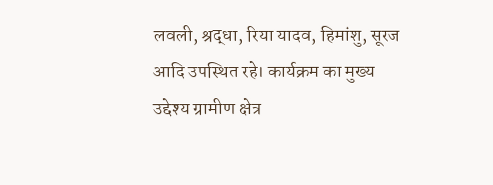लवली, श्रद्धा, रिया यादव, हिमांशु, सूरज आदि उपस्थित रहे। कार्यक्रम का मुख्य उद्देश्य ग्रामीण क्षेत्र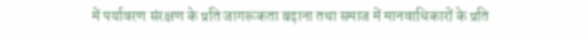में पर्यावरण संरक्षण के प्रति जागरूकता बढ़ाना तथा समाज में मानवाधिकारों के प्रति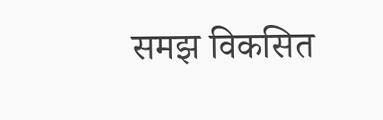समझ विकसित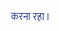करना रहा।